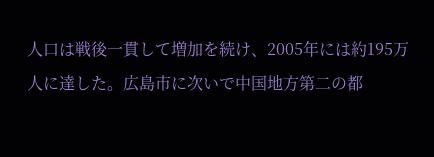人口は戦後一貫して増加を続け、2005年には約195万人に達した。広島市に次いで中国地方第二の都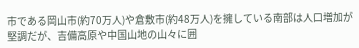市である岡山市(約70万人)や倉敷市(約48万人)を擁している南部は人口増加が堅調だが、吉備高原や中国山地の山々に囲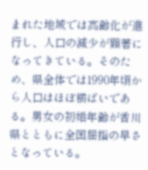まれた地域では高齢化が進行し、人口の減少が顕著になってきている。そのため、県全体では1990年頃から人口はほぼ横ばいである。男女の初婚年齢が香川県とともに全国屈指の早さとなっている。